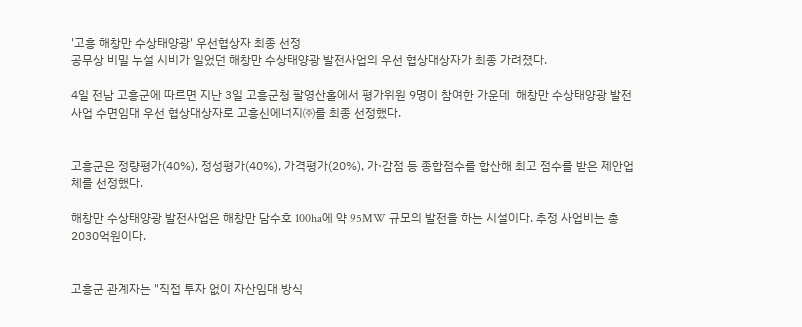'고흥 해창만 수상태양광' 우선협상자 최종 선정
공무상 비밀 누설 시비가 일었던 해창만 수상태양광 발전사업의 우선 협상대상자가 최종 가려졌다.

4일 전남 고흥군에 따르면 지난 3일 고흥군청 팔영산홀에서 평가위원 9명이 참여한 가운데  해창만 수상태양광 발전사업 수면임대 우선 협상대상자로 고흥신에너지㈜를 최종 선정했다.


고흥군은 정량평가(40%), 정성평가(40%), 가격평가(20%), 가·감점 등 종합점수를 합산해 최고 점수를 받은 제안업체를 선정했다.

해창만 수상태양광 발전사업은 해창만 담수호 100ha에 약 95MW 규모의 발전을 하는 시설이다. 추정 사업비는 총 2030억원이다.


고흥군 관계자는 "직접 투자 없이 자산임대 방식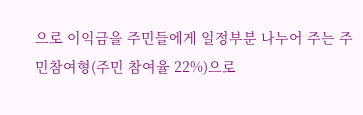으로 이익금을 주민들에게 일정부분 나누어 주는 주민참여형(주민 참여율 22%)으로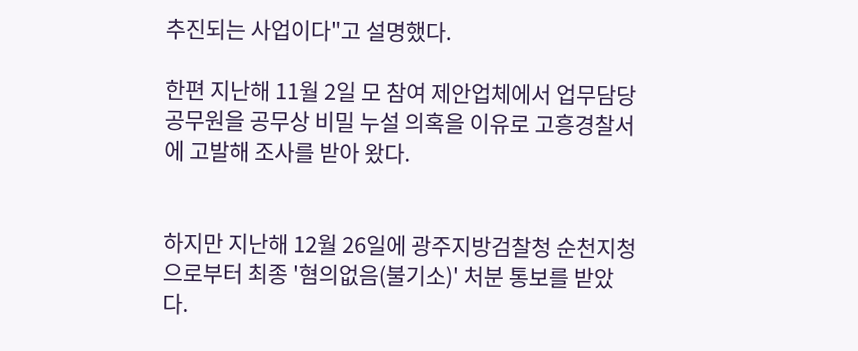추진되는 사업이다"고 설명했다.

한편 지난해 11월 2일 모 참여 제안업체에서 업무담당 공무원을 공무상 비밀 누설 의혹을 이유로 고흥경찰서에 고발해 조사를 받아 왔다.


하지만 지난해 12월 26일에 광주지방검찰청 순천지청으로부터 최종 '혐의없음(불기소)' 처분 통보를 받았다.